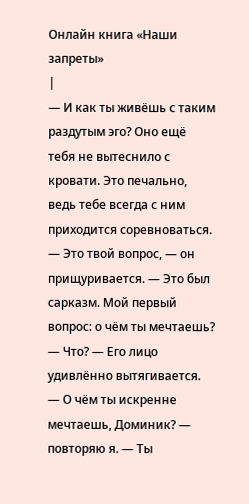Онлайн книга «Наши запреты»
|
— И как ты живёшь с таким раздутым эго? Оно ещё тебя не вытеснило с кровати. Это печально, ведь тебе всегда с ним приходится соревноваться. — Это твой вопрос, — он прищуривается. — Это был сарказм. Мой первый вопрос: о чём ты мечтаешь? — Что? — Его лицо удивлённо вытягивается. — О чём ты искренне мечтаешь, Доминик? — повторяю я. — Ты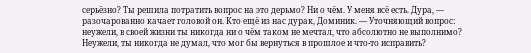серьёзно? Ты решила потратить вопрос на это дерьмо? Ни о чём. У меня всё есть. Дура, — разочарованно качает головой он. Кто ещё из нас дурак, Доминик. — Уточняющий вопрос: неужели, в своей жизни ты никогда ни о чём таком не мечтал, что абсолютно не выполнимо? Неужели, ты никогда не думал, что мог бы вернуться в прошлое и что-то исправить?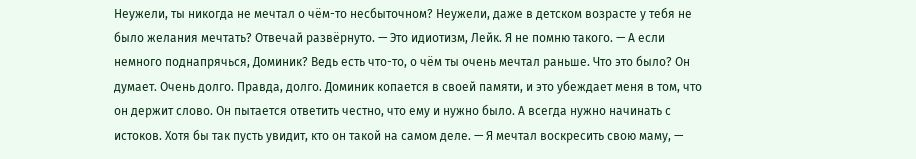Неужели, ты никогда не мечтал о чём-то несбыточном? Неужели, даже в детском возрасте у тебя не было желания мечтать? Отвечай развёрнуто. — Это идиотизм, Лейк. Я не помню такого. — А если немного поднапрячься, Доминик? Ведь есть что-то, о чём ты очень мечтал раньше. Что это было? Он думает. Очень долго. Правда, долго. Доминик копается в своей памяти, и это убеждает меня в том, что он держит слово. Он пытается ответить честно, что ему и нужно было. А всегда нужно начинать с истоков. Хотя бы так пусть увидит, кто он такой на самом деле. — Я мечтал воскресить свою маму, —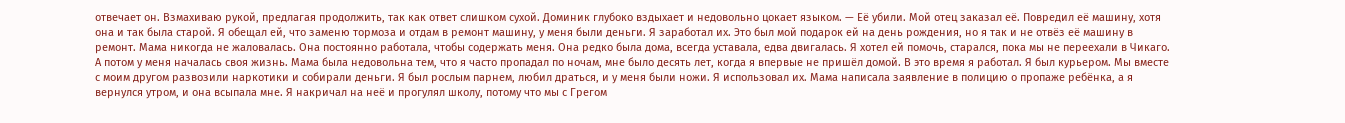отвечает он. Взмахиваю рукой, предлагая продолжить, так как ответ слишком сухой. Доминик глубоко вздыхает и недовольно цокает языком. — Её убили. Мой отец заказал её. Повредил её машину, хотя она и так была старой. Я обещал ей, что заменю тормоза и отдам в ремонт машину, у меня были деньги. Я заработал их. Это был мой подарок ей на день рождения, но я так и не отвёз её машину в ремонт. Мама никогда не жаловалась. Она постоянно работала, чтобы содержать меня. Она редко была дома, всегда уставала, едва двигалась. Я хотел ей помочь, старался, пока мы не переехали в Чикаго. А потом у меня началась своя жизнь. Мама была недовольна тем, что я часто пропадал по ночам, мне было десять лет, когда я впервые не пришёл домой. В это время я работал. Я был курьером. Мы вместе с моим другом развозили наркотики и собирали деньги. Я был рослым парнем, любил драться, и у меня были ножи. Я использовал их. Мама написала заявление в полицию о пропаже ребёнка, а я вернулся утром, и она всыпала мне. Я накричал на неё и прогулял школу, потому что мы с Грегом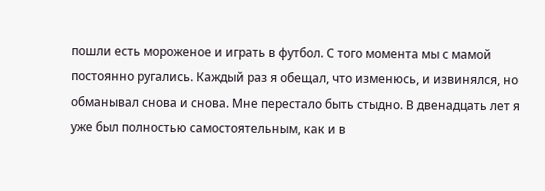пошли есть мороженое и играть в футбол. С того момента мы с мамой постоянно ругались. Каждый раз я обещал, что изменюсь, и извинялся, но обманывал снова и снова. Мне перестало быть стыдно. В двенадцать лет я уже был полностью самостоятельным, как и в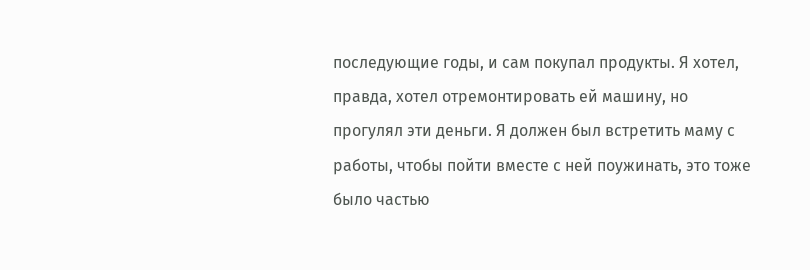последующие годы, и сам покупал продукты. Я хотел, правда, хотел отремонтировать ей машину, но прогулял эти деньги. Я должен был встретить маму с работы, чтобы пойти вместе с ней поужинать, это тоже было частью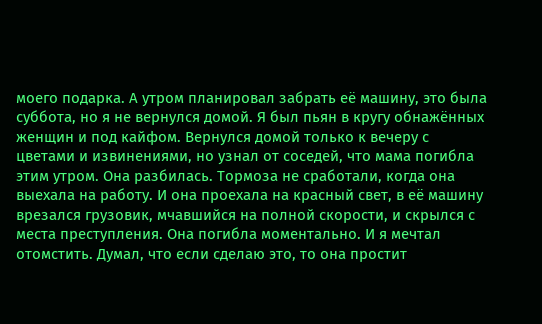моего подарка. А утром планировал забрать её машину, это была суббота, но я не вернулся домой. Я был пьян в кругу обнажённых женщин и под кайфом. Вернулся домой только к вечеру с цветами и извинениями, но узнал от соседей, что мама погибла этим утром. Она разбилась. Тормоза не сработали, когда она выехала на работу. И она проехала на красный свет, в её машину врезался грузовик, мчавшийся на полной скорости, и скрылся с места преступления. Она погибла моментально. И я мечтал отомстить. Думал, что если сделаю это, то она простит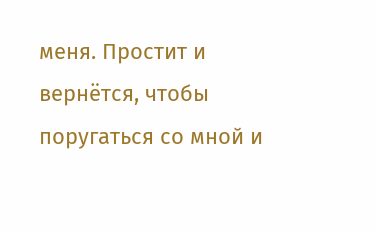меня. Простит и вернётся, чтобы поругаться со мной и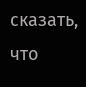сказать, что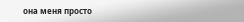она меня просто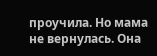проучила. Но мама не вернулась. Она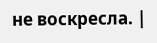не воскресла. |